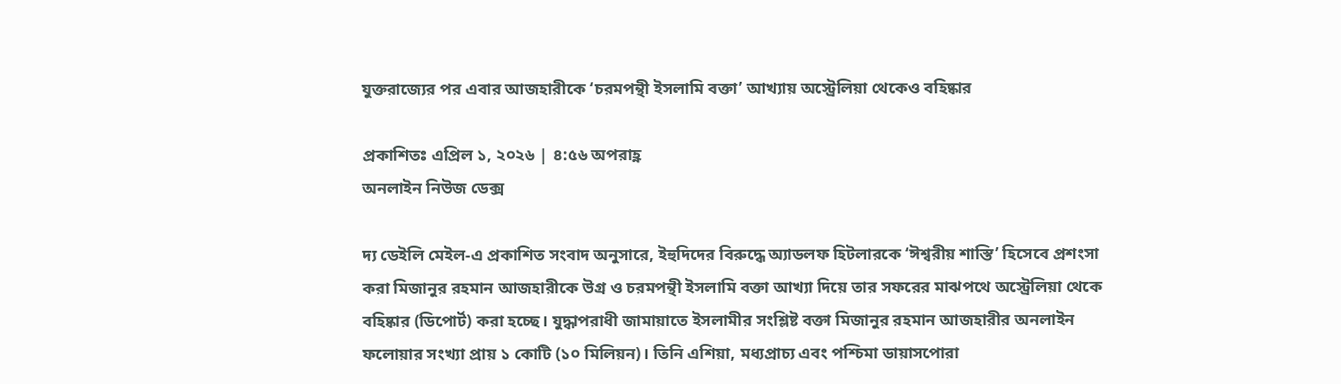যুক্তরাজ্যের পর এবার আজহারীকে ‘চরমপন্থী ইসলামি বক্তা’ আখ্যায় অস্ট্রেলিয়া থেকেও বহিষ্কার

প্রকাশিতঃ এপ্রিল ১, ২০২৬ | ৪:৫৬ অপরাহ্ণ
অনলাইন নিউজ ডেক্স

দ্য ডেইলি মেইল-এ প্রকাশিত সংবাদ অনুসারে, ইহুদিদের বিরুদ্ধে অ্যাডলফ হিটলারকে ‘ঈশ্বরীয় শাস্তি’ হিসেবে প্রশংসা করা মিজানুর রহমান আজহারীকে উগ্র ও চরমপন্থী ইসলামি বক্তা আখ্যা দিয়ে তার সফরের মাঝপথে অস্ট্রেলিয়া থেকে বহিষ্কার (ডিপোর্ট) করা হচ্ছে। যুদ্ধাপরাধী জামায়াতে ইসলামীর সংশ্লিষ্ট বক্তা মিজানুর রহমান আজহারীর অনলাইন ফলোয়ার সংখ্যা প্রায় ১ কোটি (১০ মিলিয়ন)। তিনি এশিয়া, মধ্যপ্রাচ্য এবং পশ্চিমা ডায়াসপোরা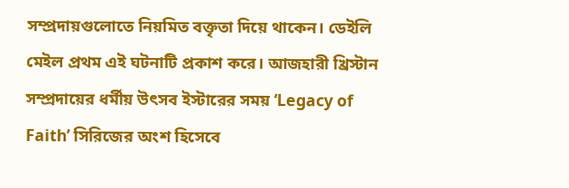সম্প্রদায়গুলোতে নিয়মিত বক্তৃতা দিয়ে থাকেন। ডেইলি মেইল প্রথম এই ঘটনাটি প্রকাশ করে। আজহারী খ্রিস্টান সম্প্রদায়ের ধর্মীয় উৎসব ইস্টারের সময় ‘Legacy of Faith’ সিরিজের অংশ হিসেবে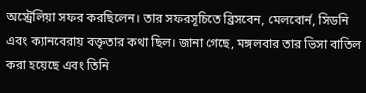অস্ট্রেলিয়া সফর করছিলেন। তার সফরসূচিতে ব্রিসবেন, মেলবোর্ন, সিডনি এবং ক্যানবেরায় বক্তৃতার কথা ছিল। জানা গেছে, মঙ্গলবার তার ভিসা বাতিল করা হয়েছে এবং তিনি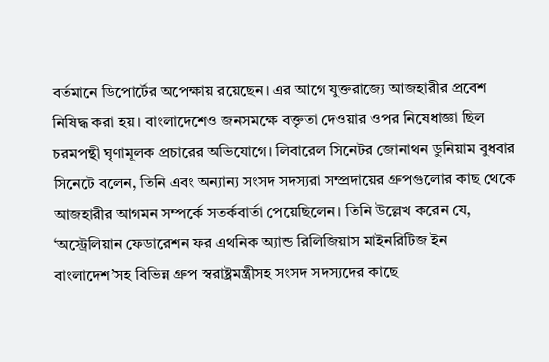বর্তমানে ডিপোর্টের অপেক্ষায় রয়েছেন। এর আগে যুক্তরাজ্যে আজহারীর প্রবেশ নিষিদ্ধ করা হয়। বাংলাদেশেও জনসমক্ষে বক্তৃতা দেওয়ার ওপর নিষেধাজ্ঞা ছিল চরমপন্থী ঘৃণামূলক প্রচারের অভিযোগে। লিবারেল সিনেটর জোনাথন ডুনিয়াম বুধবার সিনেটে বলেন, তিনি এবং অন্যান্য সংসদ সদস্যরা সম্প্রদায়ের গ্রুপগুলোর কাছ থেকে আজহারীর আগমন সম্পর্কে সতর্কবার্তা পেয়েছিলেন। তিনি উল্লেখ করেন যে, ‘অস্ট্রেলিয়ান ফেডারেশন ফর এথনিক অ্যান্ড রিলিজিয়াস মাইনরিটিজ ইন বাংলাদেশ’সহ বিভিন্ন গ্রুপ স্বরাষ্ট্রমন্ত্রীসহ সংসদ সদস্যদের কাছে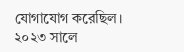যোগাযোগ করেছিল। ২০২৩ সালে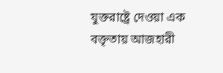যুক্তরাষ্ট্রে দেওয়া এক বক্তৃতায় আজহারী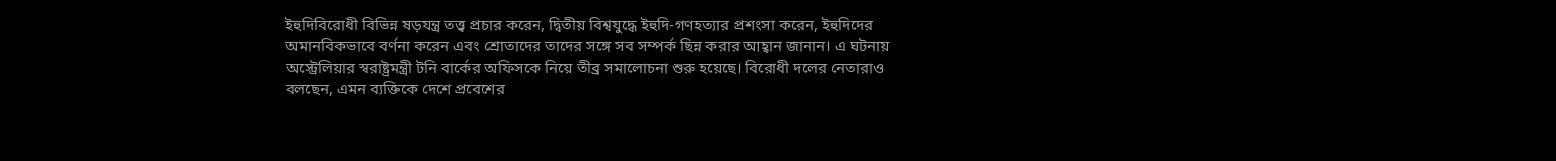ইহুদিবিরোধী বিভিন্ন ষড়যন্ত্র তত্ত্ব প্রচার করেন, দ্বিতীয় বিশ্বযুদ্ধে ইহুদি-গণহত্যার প্রশংসা করেন, ইহুদিদের অমানবিকভাবে বর্ণনা করেন এবং শ্রোতাদের তাদের সঙ্গে সব সম্পর্ক ছিন্ন করার আহ্বান জানান। এ ঘটনায় অস্ট্রেলিয়ার স্বরাষ্ট্রমন্ত্রী টনি বার্কের অফিসকে নিয়ে তীব্র সমালোচনা শুরু হয়েছে। বিরোধী দলের নেতারাও বলছেন, এমন ব্যক্তিকে দেশে প্রবেশের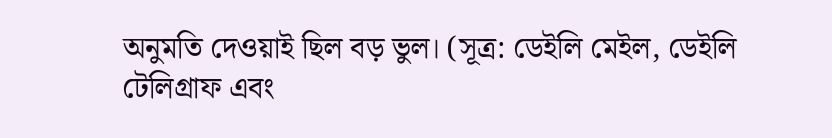অনুমতি দেওয়াই ছিল বড় ভুল। (সূত্র: ডেইলি মেইল, ডেইলি টেলিগ্রাফ এবং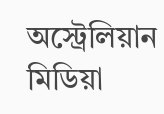অস্ট্রেলিয়ান মিডিয়া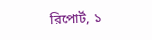রিপোর্ট, ১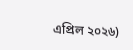এপ্রিল ২০২৬)